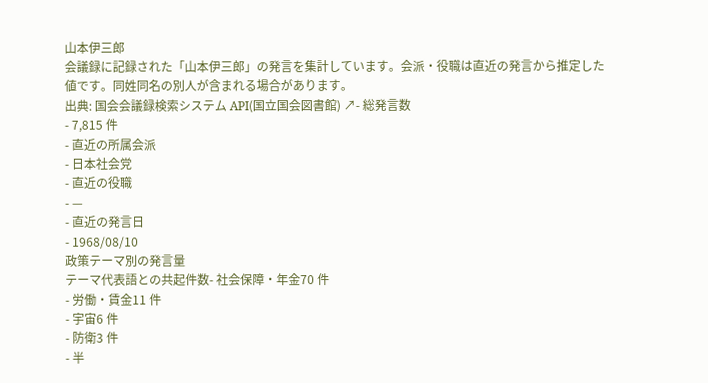山本伊三郎
会議録に記録された「山本伊三郎」の発言を集計しています。会派・役職は直近の発言から推定した値です。同姓同名の別人が含まれる場合があります。
出典: 国会会議録検索システム API(国立国会図書館) ↗- 総発言数
- 7,815 件
- 直近の所属会派
- 日本社会党
- 直近の役職
- —
- 直近の発言日
- 1968/08/10
政策テーマ別の発言量
テーマ代表語との共起件数- 社会保障・年金70 件
- 労働・賃金11 件
- 宇宙6 件
- 防衛3 件
- 半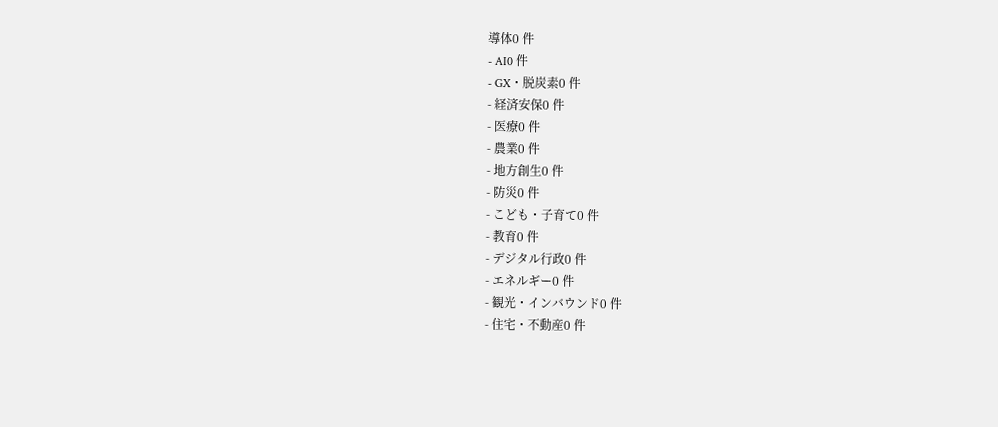導体0 件
- AI0 件
- GX・脱炭素0 件
- 経済安保0 件
- 医療0 件
- 農業0 件
- 地方創生0 件
- 防災0 件
- こども・子育て0 件
- 教育0 件
- デジタル行政0 件
- エネルギー0 件
- 観光・インバウンド0 件
- 住宅・不動産0 件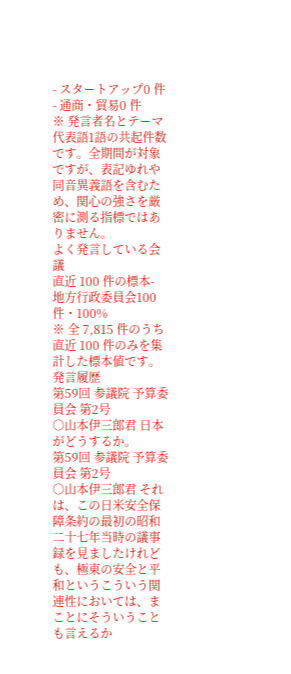- スタートアップ0 件
- 通商・貿易0 件
※ 発言者名とテーマ代表語1語の共起件数です。全期間が対象ですが、表記ゆれや 同音異義語を含むため、関心の強さを厳密に測る指標ではありません。
よく発言している会議
直近 100 件の標本- 地方行政委員会100 件・100%
※ 全 7,815 件のうち直近 100 件のみを集計した標本値です。
発言履歴
第59回 参議院 予算委員会 第2号
○山本伊三郎君 日本がどうするか。
第59回 参議院 予算委員会 第2号
○山本伊三郎君 それは、この日米安全保障条約の最初の昭和二十七年当時の議事録を見ましたけれども、極東の安全と平和というこういう関連性においては、まことにそういうことも言えるか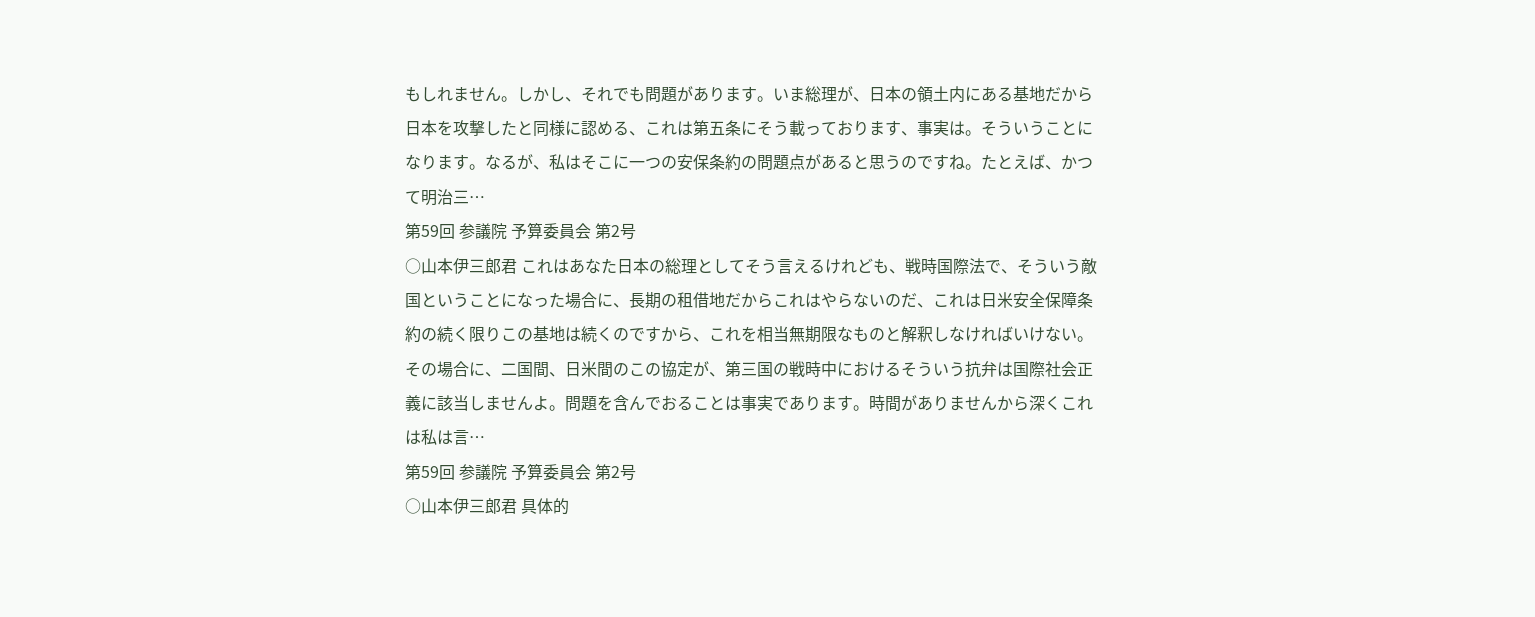もしれません。しかし、それでも問題があります。いま総理が、日本の領土内にある基地だから日本を攻撃したと同様に認める、これは第五条にそう載っております、事実は。そういうことになります。なるが、私はそこに一つの安保条約の問題点があると思うのですね。たとえば、かつて明治三…
第59回 参議院 予算委員会 第2号
○山本伊三郎君 これはあなた日本の総理としてそう言えるけれども、戦時国際法で、そういう敵国ということになった場合に、長期の租借地だからこれはやらないのだ、これは日米安全保障条約の続く限りこの基地は続くのですから、これを相当無期限なものと解釈しなければいけない。その場合に、二国間、日米間のこの協定が、第三国の戦時中におけるそういう抗弁は国際社会正義に該当しませんよ。問題を含んでおることは事実であります。時間がありませんから深くこれは私は言…
第59回 参議院 予算委員会 第2号
○山本伊三郎君 具体的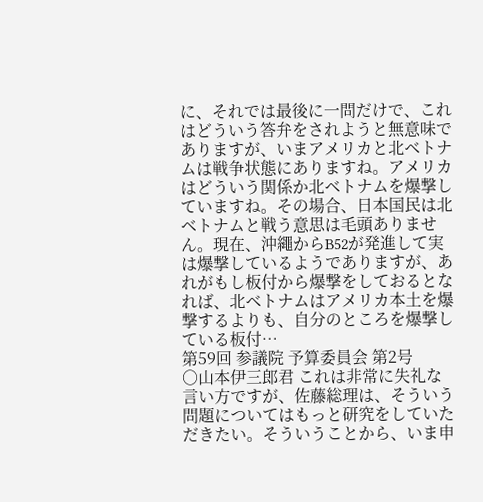に、それでは最後に一問だけで、これはどういう答弁をされようと無意味でありますが、いまアメリカと北ベトナムは戦争状態にありますね。アメリカはどういう関係か北ベトナムを爆撃していますね。その場合、日本国民は北ベトナムと戦う意思は毛頭ありません。現在、沖繩からB52が発進して実は爆撃しているようでありますが、あれがもし板付から爆撃をしておるとなれば、北ベトナムはアメリカ本土を爆撃するよりも、自分のところを爆撃している板付…
第59回 参議院 予算委員会 第2号
○山本伊三郎君 これは非常に失礼な言い方ですが、佐藤総理は、そういう問題についてはもっと研究をしていただきたい。そういうことから、いま申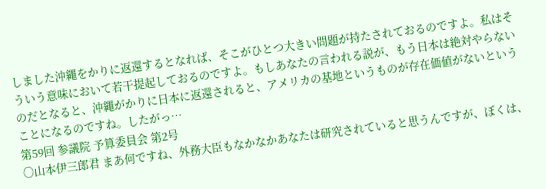しました沖繩をかりに返還するとなれば、そこがひとつ大きい問題が持たされておるのですよ。私はそういう意味において若干提起しておるのですよ。もしあなたの言われる説が、もう日本は絶対やらないのだとなると、沖繩がかりに日本に返還されると、アメリカの基地というものが存在価値がないということになるのですね。したがっ…
第59回 参議院 予算委員会 第2号
○山本伊三郎君 まあ何ですね、外務大臣もなかなかあなたは研究されていると思うんですが、ぼくは、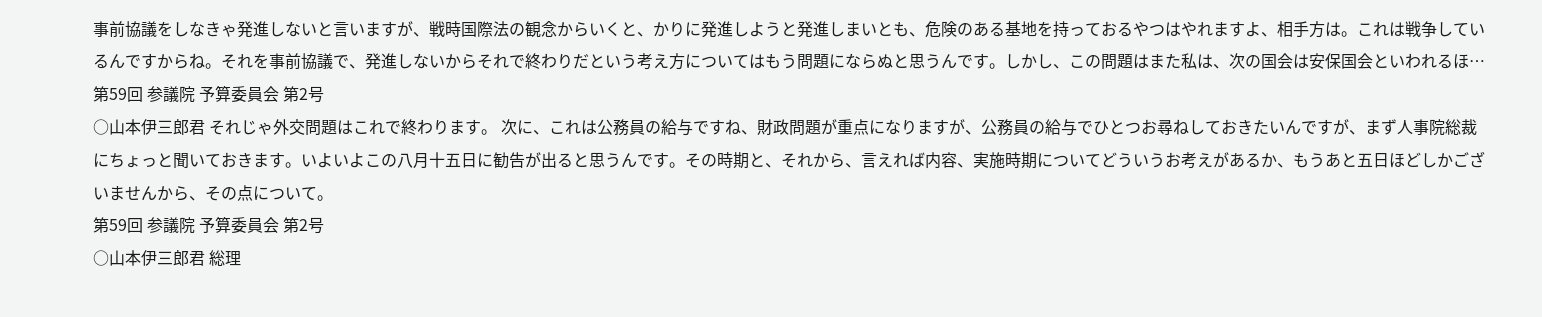事前協議をしなきゃ発進しないと言いますが、戦時国際法の観念からいくと、かりに発進しようと発進しまいとも、危険のある基地を持っておるやつはやれますよ、相手方は。これは戦争しているんですからね。それを事前協議で、発進しないからそれで終わりだという考え方についてはもう問題にならぬと思うんです。しかし、この問題はまた私は、次の国会は安保国会といわれるほ…
第59回 参議院 予算委員会 第2号
○山本伊三郎君 それじゃ外交問題はこれで終わります。 次に、これは公務員の給与ですね、財政問題が重点になりますが、公務員の給与でひとつお尋ねしておきたいんですが、まず人事院総裁にちょっと聞いておきます。いよいよこの八月十五日に勧告が出ると思うんです。その時期と、それから、言えれば内容、実施時期についてどういうお考えがあるか、もうあと五日ほどしかございませんから、その点について。
第59回 参議院 予算委員会 第2号
○山本伊三郎君 総理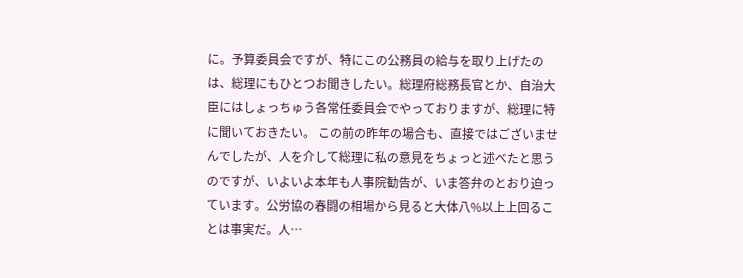に。予算委員会ですが、特にこの公務員の給与を取り上げたのは、総理にもひとつお聞きしたい。総理府総務長官とか、自治大臣にはしょっちゅう各常任委員会でやっておりますが、総理に特に聞いておきたい。 この前の昨年の場合も、直接ではございませんでしたが、人を介して総理に私の意見をちょっと述べたと思うのですが、いよいよ本年も人事院勧告が、いま答弁のとおり迫っています。公労協の春闘の相場から見ると大体八%以上上回ることは事実だ。人…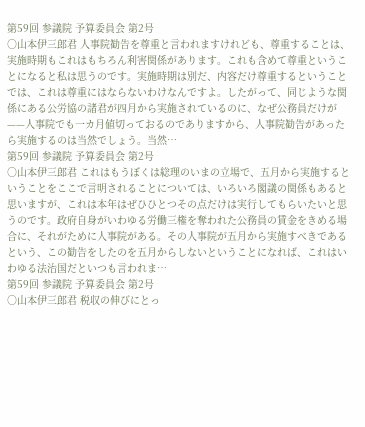第59回 参議院 予算委員会 第2号
○山本伊三郎君 人事院勧告を尊重と言われますけれども、尊重することは、実施時期もこれはもちろん利害関係があります。これも含めて尊重ということになると私は思うのです。実施時期は別だ、内容だけ尊重するということでは、これは尊重にはならないわけなんですよ。したがって、同じような関係にある公労協の諸君が四月から実施されているのに、なぜ公務員だけが——人事院でも一カ月値切っておるのでありますから、人事院勧告があったら実施するのは当然でしょう。当然…
第59回 参議院 予算委員会 第2号
○山本伊三郎君 これはもうぼくは総理のいまの立場で、五月から実施するということをここで言明されることについては、いろいろ閣議の関係もあると思いますが、これは本年はぜひひとつその点だけは実行してもらいたいと思うのです。政府自身がいわゆる労働三権を奪われた公務員の賃金をきめる場合に、それがために人事院がある。その人事院が五月から実施すべきであるという、この勧告をしたのを五月からしないということになれば、これはいわゆる法治国だといつも言われま…
第59回 参議院 予算委員会 第2号
○山本伊三郎君 税収の伸びにとっ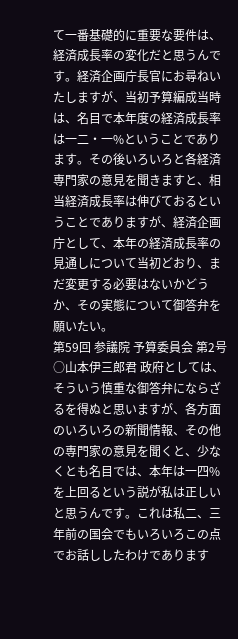て一番基礎的に重要な要件は、経済成長率の変化だと思うんです。経済企画庁長官にお尋ねいたしますが、当初予算編成当時は、名目で本年度の経済成長率は一二・一%ということであります。その後いろいろと各経済専門家の意見を聞きますと、相当経済成長率は伸びておるということでありますが、経済企画庁として、本年の経済成長率の見通しについて当初どおり、まだ変更する必要はないかどうか、その実態について御答弁を願いたい。
第59回 参議院 予算委員会 第2号
○山本伊三郎君 政府としては、そういう慎重な御答弁にならざるを得ぬと思いますが、各方面のいろいろの新聞情報、その他の専門家の意見を聞くと、少なくとも名目では、本年は一四%を上回るという説が私は正しいと思うんです。これは私二、三年前の国会でもいろいろこの点でお話ししたわけであります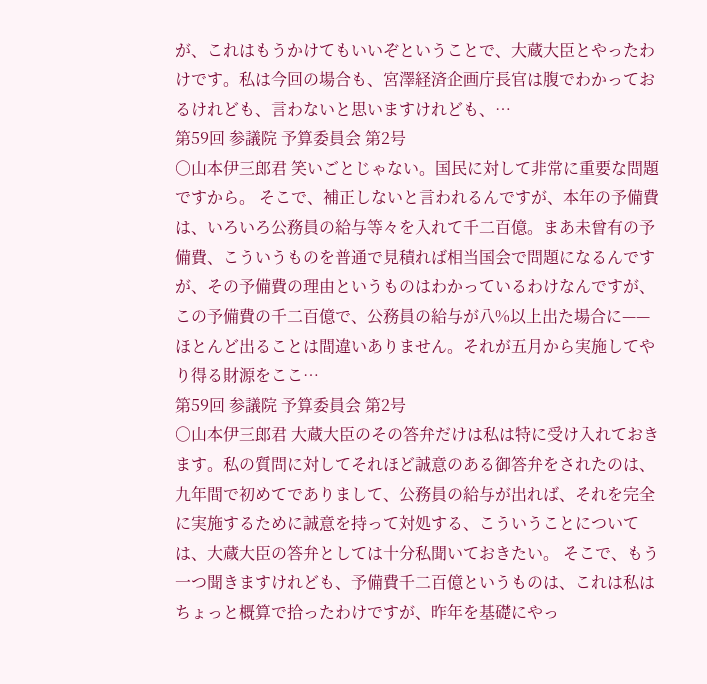が、これはもうかけてもいいぞということで、大蔵大臣とやったわけです。私は今回の場合も、宮澤経済企画庁長官は腹でわかっておるけれども、言わないと思いますけれども、…
第59回 参議院 予算委員会 第2号
○山本伊三郎君 笑いごとじゃない。国民に対して非常に重要な問題ですから。 そこで、補正しないと言われるんですが、本年の予備費は、いろいろ公務員の給与等々を入れて千二百億。まあ未曾有の予備費、こういうものを普通で見積れば相当国会で問題になるんですが、その予備費の理由というものはわかっているわけなんですが、この予備費の千二百億で、公務員の給与が八%以上出た場合に——ほとんど出ることは間違いありません。それが五月から実施してやり得る財源をここ…
第59回 参議院 予算委員会 第2号
○山本伊三郎君 大蔵大臣のその答弁だけは私は特に受け入れておきます。私の質問に対してそれほど誠意のある御答弁をされたのは、九年間で初めてでありまして、公務員の給与が出れば、それを完全に実施するために誠意を持って対処する、こういうことについては、大蔵大臣の答弁としては十分私聞いておきたい。 そこで、もう一つ聞きますけれども、予備費千二百億というものは、これは私はちょっと概算で拾ったわけですが、昨年を基礎にやっ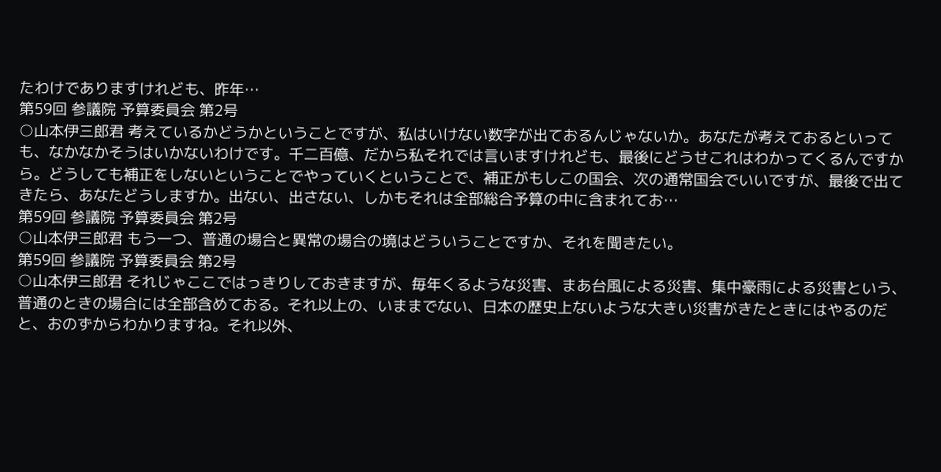たわけでありますけれども、昨年…
第59回 参議院 予算委員会 第2号
○山本伊三郎君 考えているかどうかということですが、私はいけない数字が出ておるんじゃないか。あなたが考えておるといっても、なかなかそうはいかないわけです。千二百億、だから私それでは言いますけれども、最後にどうせこれはわかってくるんですから。どうしても補正をしないということでやっていくということで、補正がもしこの国会、次の通常国会でいいですが、最後で出てきたら、あなたどうしますか。出ない、出さない、しかもそれは全部総合予算の中に含まれてお…
第59回 参議院 予算委員会 第2号
○山本伊三郎君 もう一つ、普通の場合と異常の場合の境はどういうことですか、それを聞きたい。
第59回 参議院 予算委員会 第2号
○山本伊三郎君 それじゃここではっきりしておきますが、毎年くるような災害、まあ台風による災害、集中豪雨による災害という、普通のときの場合には全部含めておる。それ以上の、いままでない、日本の歴史上ないような大きい災害がきたときにはやるのだと、おのずからわかりますね。それ以外、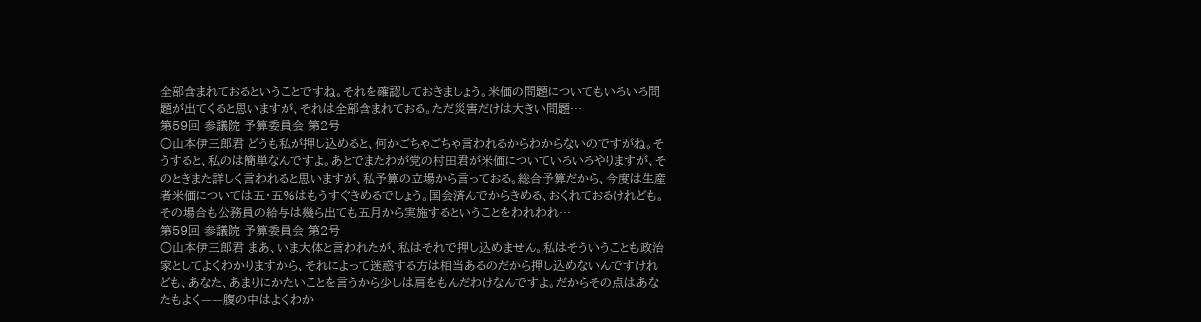全部含まれておるということですね。それを確認しておきましょう。米価の問題についてもいろいろ問題が出てくると思いますが、それは全部含まれておる。ただ災害だけは大きい問題…
第59回 参議院 予算委員会 第2号
○山本伊三郎君 どうも私が押し込めると、何かごちゃごちゃ言われるからわからないのですがね。そうすると、私のは簡単なんですよ。あとでまたわが党の村田君が米価についていろいろやりますが、そのときまた詳しく言われると思いますが、私予算の立場から言っておる。総合予算だから、今度は生産者米価については五・五%はもうすぐきめるでしょう。国会済んでからきめる、おくれておるけれども。その場合も公務員の給与は幾ら出ても五月から実施するということをわれわれ…
第59回 参議院 予算委員会 第2号
○山本伊三郎君 まあ、いま大体と言われたが、私はそれで押し込めません。私はそういうことも政治家としてよくわかりますから、それによって迷惑する方は相当あるのだから押し込めないんですけれども、あなた、あまりにかたいことを言うから少しは肩をもんだわけなんですよ。だからその点はあなたもよく——腹の中はよくわか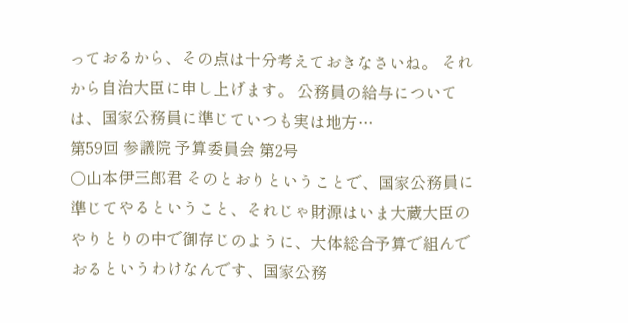っておるから、その点は十分考えておきなさいね。 それから自治大臣に申し上げます。 公務員の給与については、国家公務員に準じていつも実は地方…
第59回 参議院 予算委員会 第2号
○山本伊三郎君 そのとおりということで、国家公務員に準じてやるということ、それじゃ財源はいま大蔵大臣のやりとりの中で御存じのように、大体総合予算で組んでおるというわけなんです、国家公務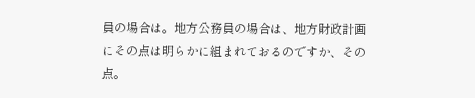員の場合は。地方公務員の場合は、地方財政計画にその点は明らかに組まれておるのですか、その点。